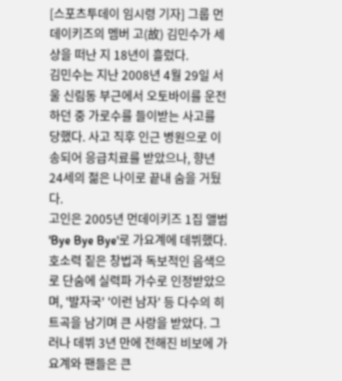[스포츠투데이 임시령 기자] 그룹 먼데이키즈의 멤버 고(故) 김민수가 세상을 떠난 지 18년이 흘렀다.
김민수는 지난 2008년 4월 29일 서울 신림동 부근에서 오토바이를 운전하던 중 가로수를 들이받는 사고를 당했다. 사고 직후 인근 병원으로 이송되어 응급치료를 받았으나, 향년 24세의 젊은 나이로 끝내 숨을 거뒀다.
고인은 2005년 먼데이키즈 1집 앨범 'Bye Bye Bye'로 가요계에 데뷔했다. 호소력 짙은 창법과 독보적인 음색으로 단숨에 실력파 가수로 인정받았으며, '발자국' '이런 남자' 등 다수의 히트곡을 남기며 큰 사랑을 받았다. 그러나 데뷔 3년 만에 전해진 비보에 가요계와 팬들은 큰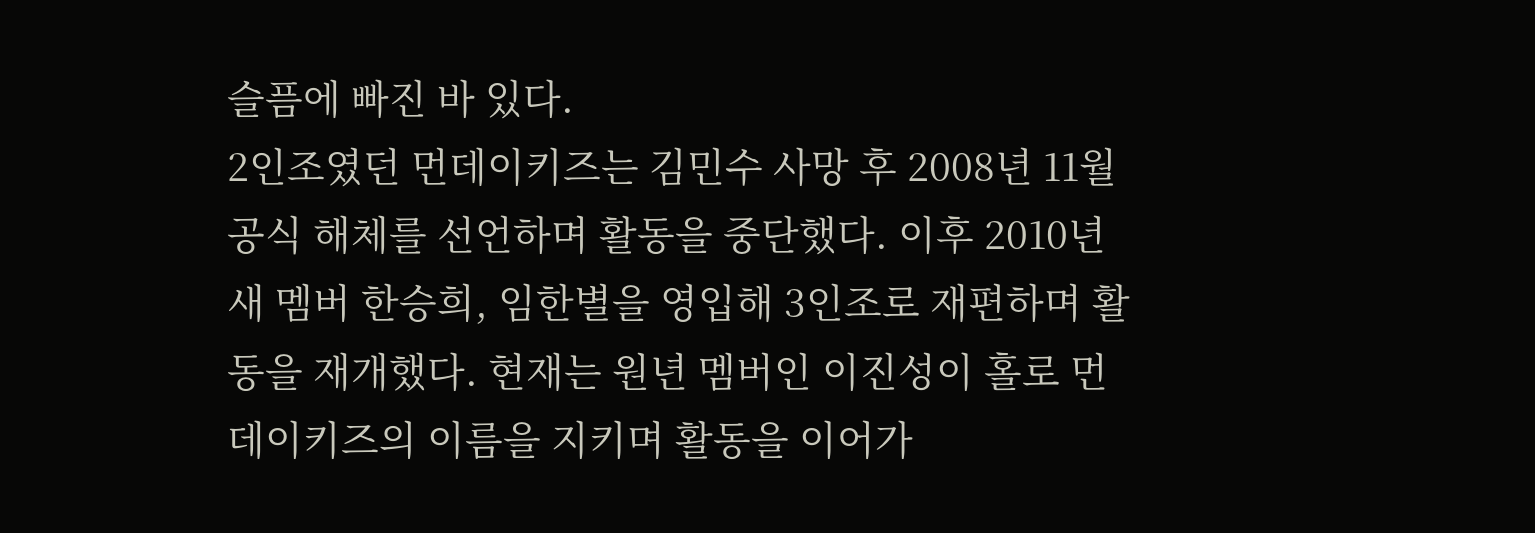슬픔에 빠진 바 있다.
2인조였던 먼데이키즈는 김민수 사망 후 2008년 11월 공식 해체를 선언하며 활동을 중단했다. 이후 2010년 새 멤버 한승희, 임한별을 영입해 3인조로 재편하며 활동을 재개했다. 현재는 원년 멤버인 이진성이 홀로 먼데이키즈의 이름을 지키며 활동을 이어가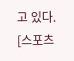고 있다.
[스포츠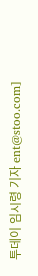투데이 임시령 기자 ent@stoo.com]